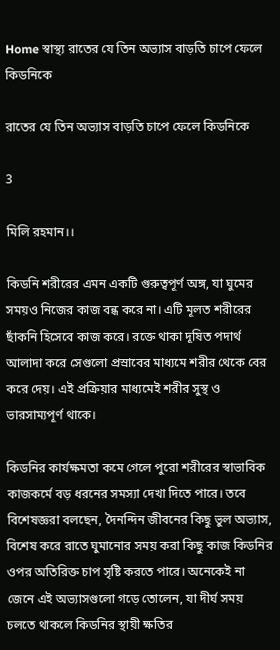Home স্বাস্থ্য রাতের যে তিন অভ্যাস বাড়তি চাপে ফেলে কিডনিকে

রাতের যে তিন অভ্যাস বাড়তি চাপে ফেলে কিডনিকে

3

মিলি রহমান।।

কিডনি শরীরের এমন একটি গুরুত্বপূর্ণ অঙ্গ, যা ঘুমের সময়ও নিজের কাজ বন্ধ করে না। এটি মূলত শরীরের ছাঁকনি হিসেবে কাজ করে। রক্তে থাকা দূষিত পদার্থ আলাদা করে সেগুলো প্রস্রাবের মাধ্যমে শরীর থেকে বের করে দেয়। এই প্রক্রিয়ার মাধ্যমেই শরীর সুস্থ ও ভারসাম্যপূর্ণ থাকে।

কিডনির কার্যক্ষমতা কমে গেলে পুরো শরীরের স্বাভাবিক কাজকর্মে বড় ধরনের সমস্যা দেখা দিতে পারে। তবে বিশেষজ্ঞরা বলছেন, দৈনন্দিন জীবনের কিছু ভুল অভ্যাস, বিশেষ করে রাতে ঘুমানোর সময় করা কিছু কাজ কিডনির ওপর অতিরিক্ত চাপ সৃষ্টি করতে পারে। অনেকেই না জেনে এই অভ্যাসগুলো গড়ে তোলেন, যা দীর্ঘ সময় চলতে থাকলে কিডনির স্থায়ী ক্ষতির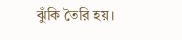ঝুঁকি তৈরি হয়।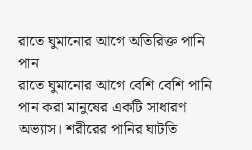রাতে ঘুমানোর আগে অতিরিক্ত পানি পান
রাতে ঘুমানোর আগে বেশি বেশি পানি পান করা মানুষের একটি সাধারণ অভ্যাস। শরীরের পানির ঘাটতি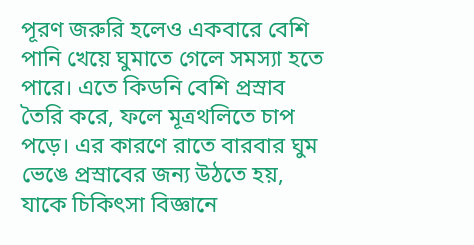পূরণ জরুরি হলেও একবারে বেশি পানি খেয়ে ঘুমাতে গেলে সমস্যা হতে পারে। এতে কিডনি বেশি প্রস্রাব তৈরি করে, ফলে মূত্রথলিতে চাপ পড়ে। এর কারণে রাতে বারবার ঘুম ভেঙে প্রস্রাবের জন্য উঠতে হয়, যাকে চিকিৎসা বিজ্ঞানে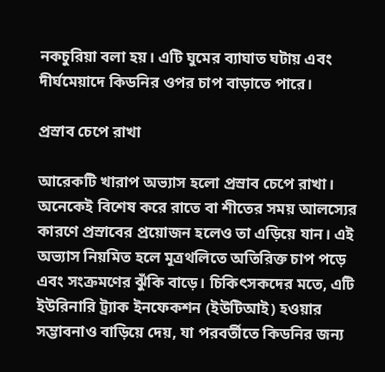নকচুরিয়া বলা হয়। এটি ঘুমের ব্যাঘাত ঘটায় এবং দীর্ঘমেয়াদে কিডনির ওপর চাপ বাড়াতে পারে।

প্রস্রাব চেপে রাখা

আরেকটি খারাপ অভ্যাস হলো প্রস্রাব চেপে রাখা। অনেকেই বিশেষ করে রাতে বা শীতের সময় আলস্যের কারণে প্রস্রাবের প্রয়োজন হলেও তা এড়িয়ে যান। এই অভ্যাস নিয়মিত হলে মূত্রথলিতে অতিরিক্ত চাপ পড়ে এবং সংক্রমণের ঝুঁকি বাড়ে। চিকিৎসকদের মতে, এটি ইউরিনারি ট্র্যাক ইনফেকশন (ইউটিআই) হওয়ার সম্ভাবনাও বাড়িয়ে দেয়, যা পরবর্তীতে কিডনির জন্য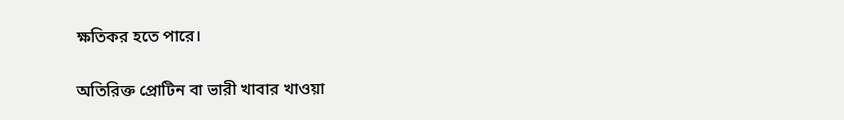ক্ষতিকর হতে পারে।

অতিরিক্ত প্রোটিন বা ভারী খাবার খাওয়া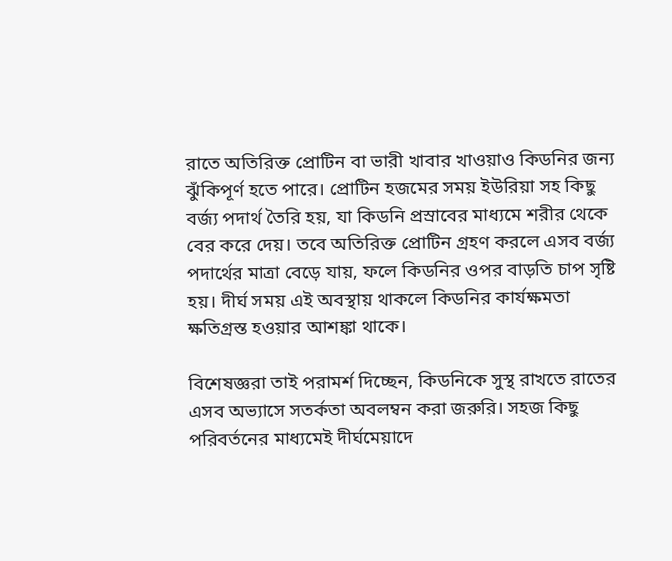রাতে অতিরিক্ত প্রোটিন বা ভারী খাবার খাওয়াও কিডনির জন্য ঝুঁকিপূর্ণ হতে পারে। প্রোটিন হজমের সময় ইউরিয়া সহ কিছু বর্জ্য পদার্থ তৈরি হয়, যা কিডনি প্রস্রাবের মাধ্যমে শরীর থেকে বের করে দেয়। তবে অতিরিক্ত প্রোটিন গ্রহণ করলে এসব বর্জ্য পদার্থের মাত্রা বেড়ে যায়, ফলে কিডনির ওপর বাড়তি চাপ সৃষ্টি হয়। দীর্ঘ সময় এই অবস্থায় থাকলে কিডনির কার্যক্ষমতা ক্ষতিগ্রস্ত হওয়ার আশঙ্কা থাকে।

বিশেষজ্ঞরা তাই পরামর্শ দিচ্ছেন, কিডনিকে সুস্থ রাখতে রাতের এসব অভ্যাসে সতর্কতা অবলম্বন করা জরুরি। সহজ কিছু পরিবর্তনের মাধ্যমেই দীর্ঘমেয়াদে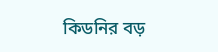কিডনির বড়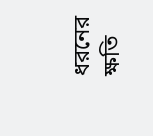ধরনের ক্ষতি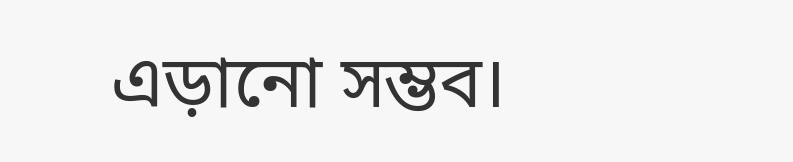এড়ানো সম্ভব।